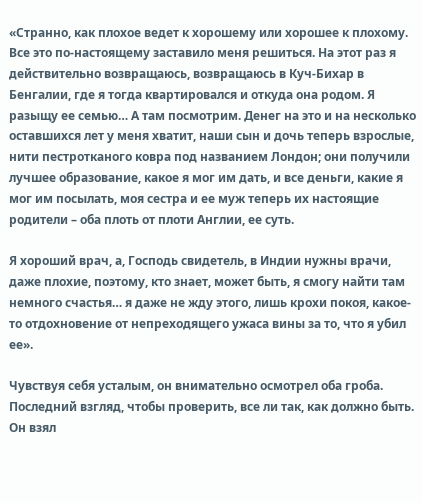«Странно, как плохое ведет к хорошему или хорошее к плохому. Все это по-настоящему заставило меня решиться. На этот раз я действительно возвращаюсь, возвращаюсь в Куч-Бихар в Бенгалии, где я тогда квартировался и откуда она родом. Я разыщу ее семью… А там посмотрим. Денег на это и на несколько оставшихся лет у меня хватит, наши сын и дочь теперь взрослые, нити пестротканого ковра под названием Лондон; они получили лучшее образование, какое я мог им дать, и все деньги, какие я мог им посылать, моя сестра и ее муж теперь их настоящие родители – оба плоть от плоти Англии, ее суть.

Я хороший врач, а, Господь свидетель, в Индии нужны врачи, даже плохие, поэтому, кто знает, может быть, я смогу найти там немного счастья… я даже не жду этого, лишь крохи покоя, какое-то отдохновение от непреходящего ужаса вины за то, что я убил ее».

Чувствуя себя усталым, он внимательно осмотрел оба гроба. Последний взгляд, чтобы проверить, все ли так, как должно быть. Он взял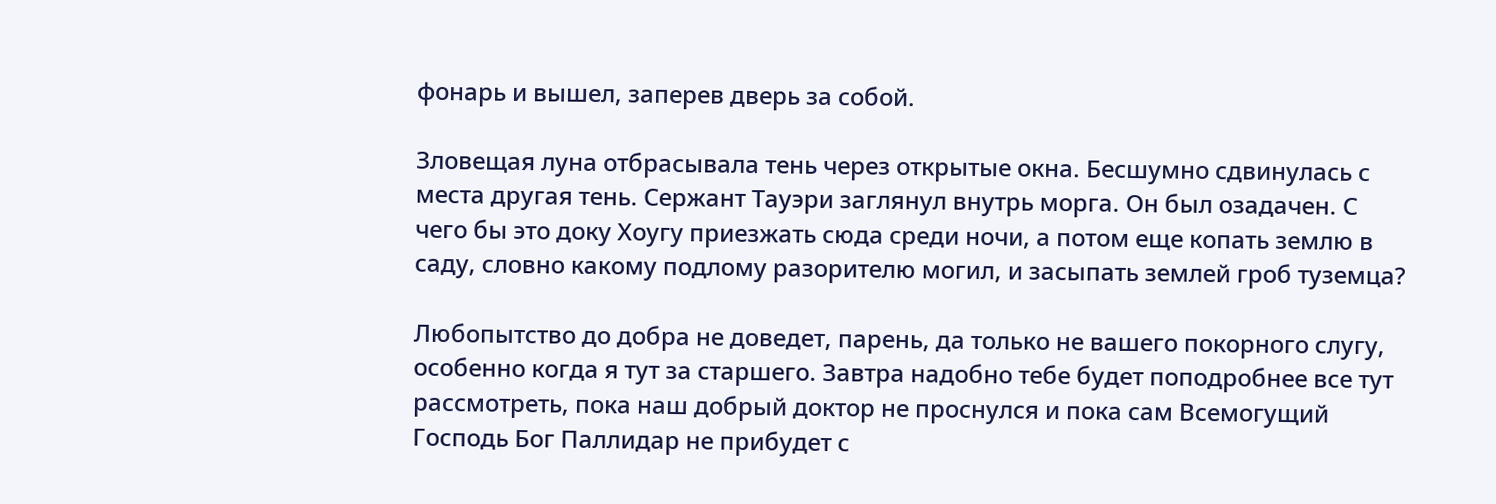фонарь и вышел, заперев дверь за собой.

Зловещая луна отбрасывала тень через открытые окна. Бесшумно сдвинулась с места другая тень. Сержант Тауэри заглянул внутрь морга. Он был озадачен. С чего бы это доку Хоугу приезжать сюда среди ночи, а потом еще копать землю в саду, словно какому подлому разорителю могил, и засыпать землей гроб туземца?

Любопытство до добра не доведет, парень, да только не вашего покорного слугу, особенно когда я тут за старшего. Завтра надобно тебе будет поподробнее все тут рассмотреть, пока наш добрый доктор не проснулся и пока сам Всемогущий Господь Бог Паллидар не прибудет с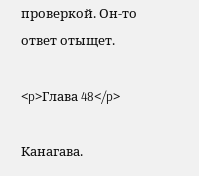проверкой. Он-то ответ отыщет.

<p>Глава 48</p>

Канагава.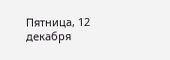Пятница, 12 декабря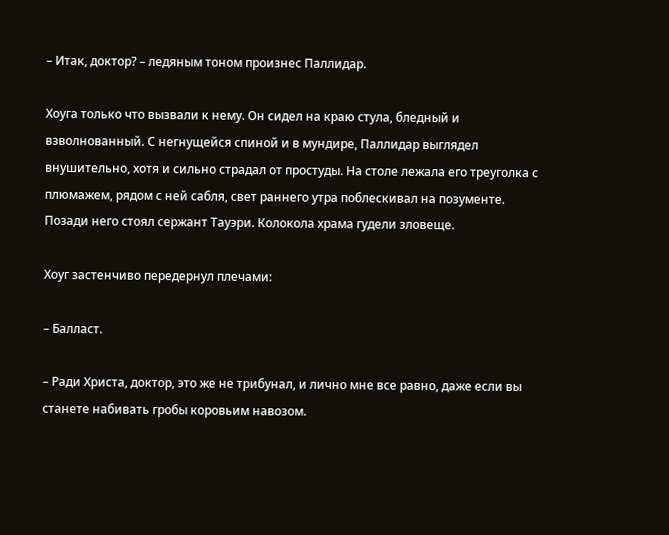– Итак, доктор? – ледяным тоном произнес Паллидар.

Хоуга только что вызвали к нему. Он сидел на краю стула, бледный и взволнованный. С негнущейся спиной и в мундире, Паллидар выглядел внушительно, хотя и сильно страдал от простуды. На столе лежала его треуголка с плюмажем, рядом с ней сабля, свет раннего утра поблескивал на позументе. Позади него стоял сержант Тауэри. Колокола храма гудели зловеще.

Хоуг застенчиво передернул плечами:

– Балласт.

– Ради Христа, доктор, это же не трибунал, и лично мне все равно, даже если вы станете набивать гробы коровьим навозом.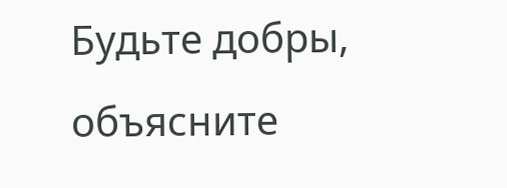Будьте добры, объясните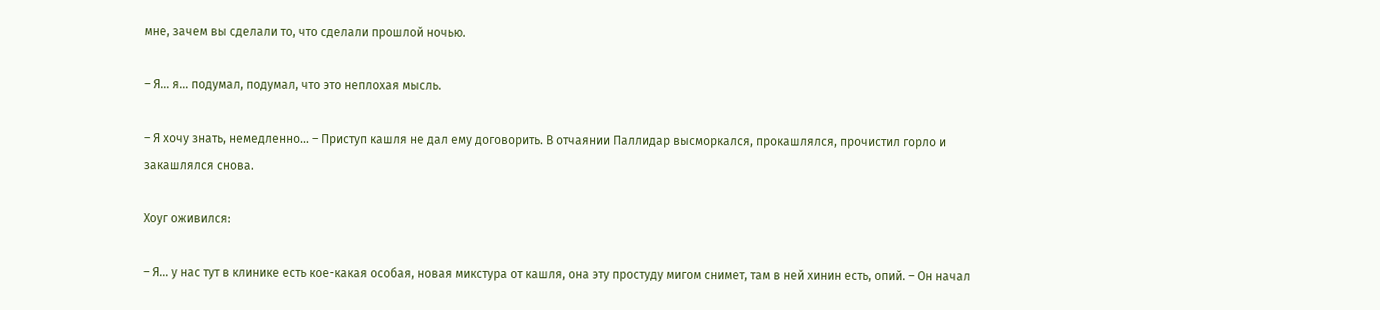мне, зачем вы сделали то, что сделали прошлой ночью.

– Я… я… подумал, подумал, что это неплохая мысль.

– Я хочу знать, немедленно… – Приступ кашля не дал ему договорить. В отчаянии Паллидар высморкался, прокашлялся, прочистил горло и закашлялся снова.

Хоуг оживился:

– Я… у нас тут в клинике есть кое-какая особая, новая микстура от кашля, она эту простуду мигом снимет, там в ней хинин есть, опий. – Он начал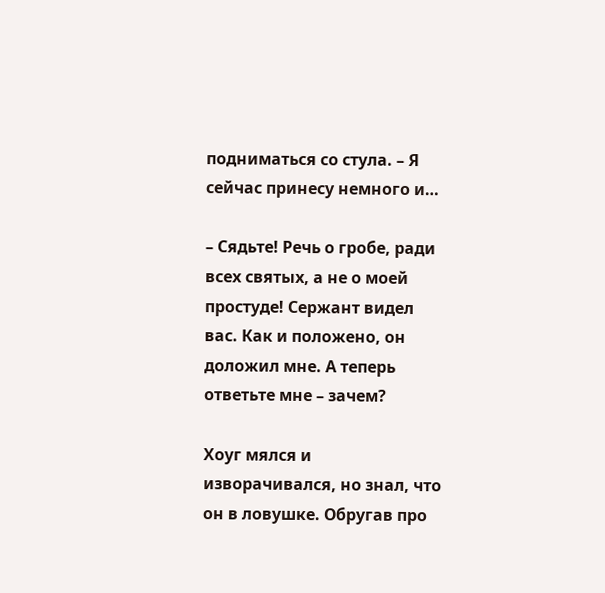подниматься со стула. – Я сейчас принесу немного и…

– Сядьте! Речь о гробе, ради всех святых, а не о моей простуде! Сержант видел вас. Как и положено, он доложил мне. А теперь ответьте мне – зачем?

Хоуг мялся и изворачивался, но знал, что он в ловушке. Обругав про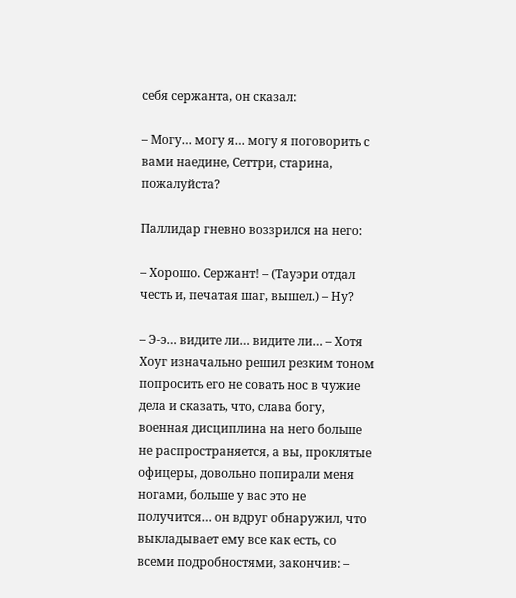себя сержанта, он сказал:

– Могу… могу я… могу я поговорить с вами наедине, Сеттри, старина, пожалуйста?

Паллидар гневно воззрился на него:

– Хорошо. Сержант! – (Тауэри отдал честь и, печатая шаг, вышел.) – Ну?

– Э-э… видите ли… видите ли… – Хотя Хоуг изначально решил резким тоном попросить его не совать нос в чужие дела и сказать, что, слава богу, военная дисциплина на него больше не распространяется, а вы, проклятые офицеры, довольно попирали меня ногами, больше у вас это не получится… он вдруг обнаружил, что выкладывает ему все как есть, со всеми подробностями, закончив: –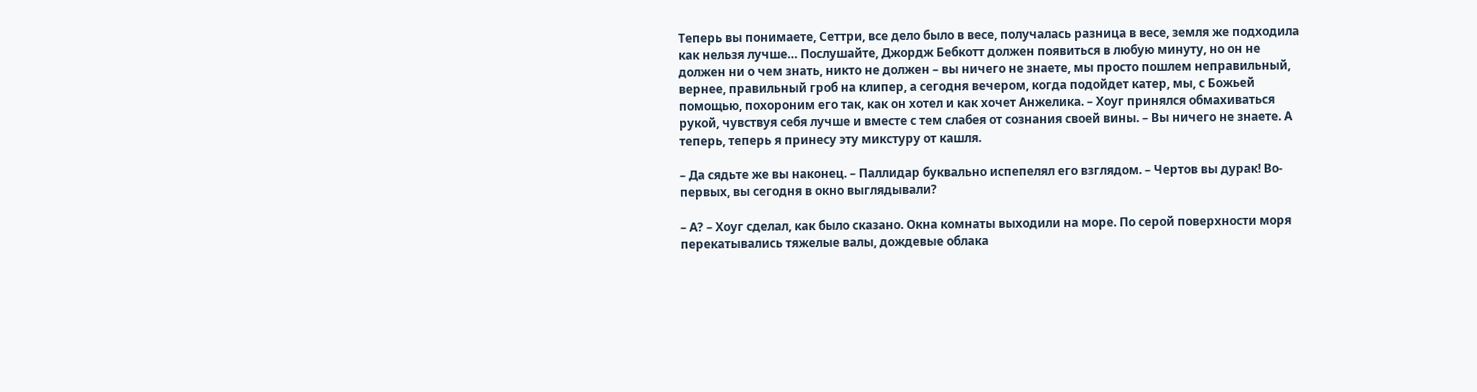Теперь вы понимаете, Сеттри, все дело было в весе, получалась разница в весе, земля же подходила как нельзя лучше… Послушайте, Джордж Бебкотт должен появиться в любую минуту, но он не должен ни о чем знать, никто не должен – вы ничего не знаете, мы просто пошлем неправильный, вернее, правильный гроб на клипер, а сегодня вечером, когда подойдет катер, мы, с Божьей помощью, похороним его так, как он хотел и как хочет Анжелика. – Хоуг принялся обмахиваться рукой, чувствуя себя лучше и вместе с тем слабея от сознания своей вины. – Вы ничего не знаете. А теперь, теперь я принесу эту микстуру от кашля.

– Да сядьте же вы наконец. – Паллидар буквально испепелял его взглядом. – Чертов вы дурак! Во-первых, вы сегодня в окно выглядывали?

– А? – Хоуг сделал, как было сказано. Окна комнаты выходили на море. По серой поверхности моря перекатывались тяжелые валы, дождевые облака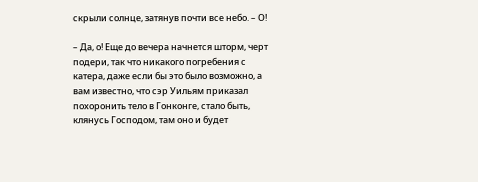скрыли солнце, затянув почти все небо. – О!

– Да, о! Еще до вечера начнется шторм, черт подери, так что никакого погребения с катера, даже если бы это было возможно, а вам известно, что сэр Уильям приказал похоронить тело в Гонконге, стало быть, клянусь Господом, там оно и будет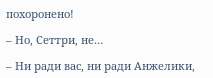похоронено!

– Но, Сеттри, не…

– Ни ради вас, ни ради Анжелики,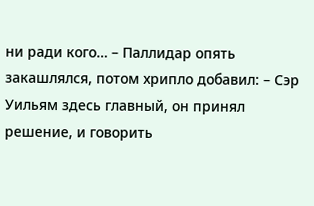ни ради кого… – Паллидар опять закашлялся, потом хрипло добавил: – Сэр Уильям здесь главный, он принял решение, и говорить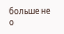больше не о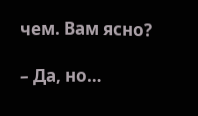чем. Вам ясно?

– Да, но…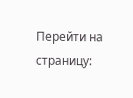Перейти на страницу: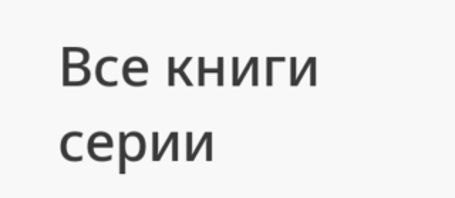Все книги серии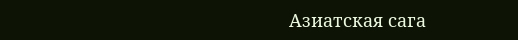Азиатская сага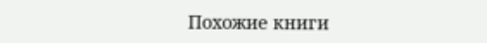Похожие книги